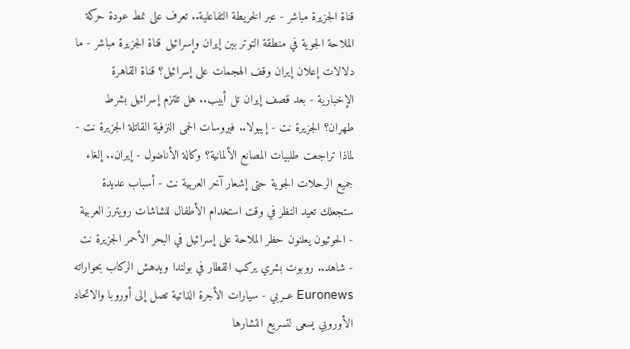قناة الجزيرة مباشر - عبر الخريطة التفاعلية.. تعرف على نمط عودة حركة الملاحة الجوية في منطقة التوتر بين إيران وإسرائيل قناة الجزيرة مباشر - ما دلالات إعلان إيران وقف الهجمات على إسرائيل؟ قناة القاهرة الإخبارية - بعد قصف إيران تل أبيب.. هل تلتزم إسرائيل بشرط طهران؟ الجزيرة نت - إيبولا.. فيروسات الحمى النزفية القاتلة الجزيرة نت - لماذا تراجعت طلبيات المصانع الألمانية؟ وكالة الأناضول - إيران.. إلغاء جميع الرحلات الجوية حتى إشعار آخر العربية نت - أسباب عديدة ستجعلك تعيد النظر في وقت استخدام الأطفال للشاشات رويترز العربية - الحوثيون يعلنون حظر الملاحة على إسرائيل في البحر الأحمر الجزيرة نت - شاهد.. روبوت بشري يركب القطار في بولندا ويدهش الركاب بحواراته Euronews عــربي - سيارات الأجرة الذاتية تصل إلى أوروبا والاتحاد الأوروبي يسعى لتسريع انتشارها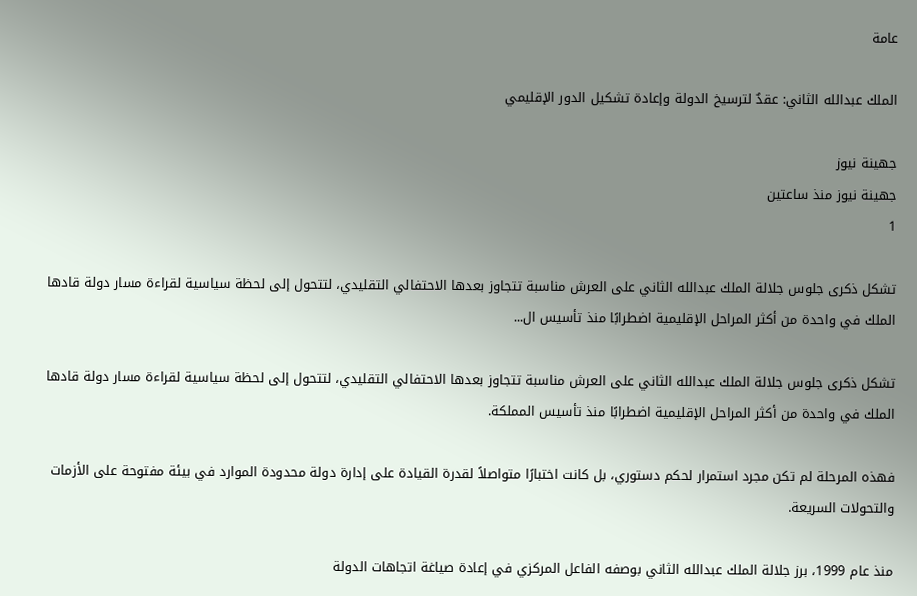عامة

الملك عبدالله الثاني: عقدٌ لترسيخ الدولة وإعادة تشكيل الدور الإقليمي

جهينة نيوز
جهينة نيوز منذ ساعتين
1

تشكل ذكرى جلوس جلالة الملك عبدالله الثاني على العرش مناسبة تتجاوز بعدها الاحتفالي التقليدي، لتتحول إلى لحظة سياسية لقراءة مسار دولة قادها الملك في واحدة من أكثر المراحل الإقليمية اضطرابًا منذ تأسيس ال...

تشكل ذكرى جلوس جلالة الملك عبدالله الثاني على العرش مناسبة تتجاوز بعدها الاحتفالي التقليدي، لتتحول إلى لحظة سياسية لقراءة مسار دولة قادها الملك في واحدة من أكثر المراحل الإقليمية اضطرابًا منذ تأسيس المملكة.

فهذه المرحلة لم تكن مجرد استمرار لحكم دستوري، بل كانت اختبارًا متواصلاً لقدرة القيادة على إدارة دولة محدودة الموارد في بيئة مفتوحة على الأزمات والتحولات السريعة.

منذ عام 1999، برز جلالة الملك عبدالله الثاني بوصفه الفاعل المركزي في إعادة صياغة اتجاهات الدولة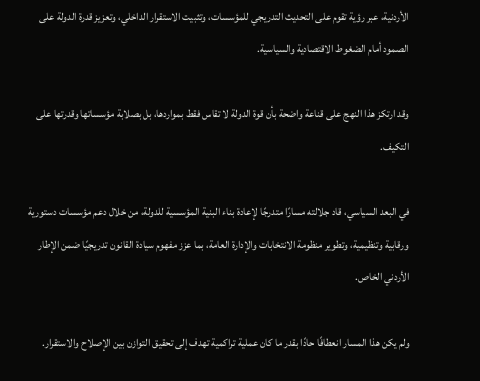الأردنية، عبر رؤية تقوم على التحديث التدريجي للمؤسسات، وتثبيت الاستقرار الداخلي، وتعزيز قدرة الدولة على الصمود أمام الضغوط الاقتصادية والسياسية.

وقد ارتكز هذا النهج على قناعة واضحة بأن قوة الدولة لا تقاس فقط بمواردها، بل بصلابة مؤسساتها وقدرتها على التكيف.

في البعد السياسي، قاد جلالته مسارًا متدرجًا لإعادة بناء البنية المؤسسية للدولة، من خلال دعم مؤسسات دستورية ورقابية وتنظيمية، وتطوير منظومة الانتخابات والإدارة العامة، بما عزز مفهوم سيادة القانون تدريجيًا ضمن الإطار الأردني الخاص.

ولم يكن هذا المسار انعطافًا حادًا بقدر ما كان عملية تراكمية تهدف إلى تحقيق التوازن بين الإصلاح والاستقرار.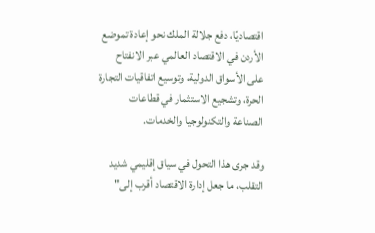اقتصاديًا، دفع جلالة الملك نحو إعادة تموضع الأردن في الاقتصاد العالمي عبر الانفتاح على الأسواق الدولية، وتوسيع اتفاقيات التجارة الحرة، وتشجيع الاستثمار في قطاعات الصناعة والتكنولوجيا والخدمات.

وقد جرى هذا التحول في سياق إقليمي شديد التقلب، ما جعل إدارة الاقتصاد أقرب إلى"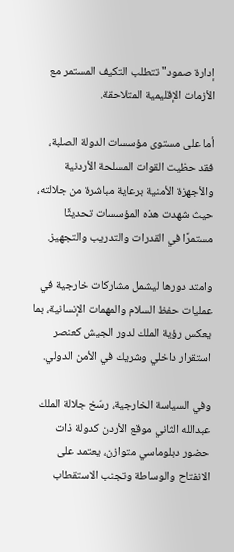إدارة صمود" تتطلب التكيف المستمر مع الأزمات الإقليمية المتلاحقة.

أما على مستوى مؤسسات الدولة الصلبة، فقد حظيت القوات المسلحة الأردنية والأجهزة الأمنية برعاية مباشرة من جلالته، حيث شهدت هذه المؤسسات تحديثًا مستمرًا في القدرات والتدريب والتجهيز.

وامتد دورها ليشمل مشاركات خارجية في عمليات حفظ السلام والمهمات الإنسانية، بما يعكس رؤية الملك لدور الجيش كعنصر استقرار داخلي وشريك في الأمن الدولي.

وفي السياسة الخارجية، رسّخ جلالة الملك عبدالله الثاني موقع الأردن كدولة ذات حضور دبلوماسي متوازن، يعتمد على الانفتاح والوساطة وتجنب الاستقطاب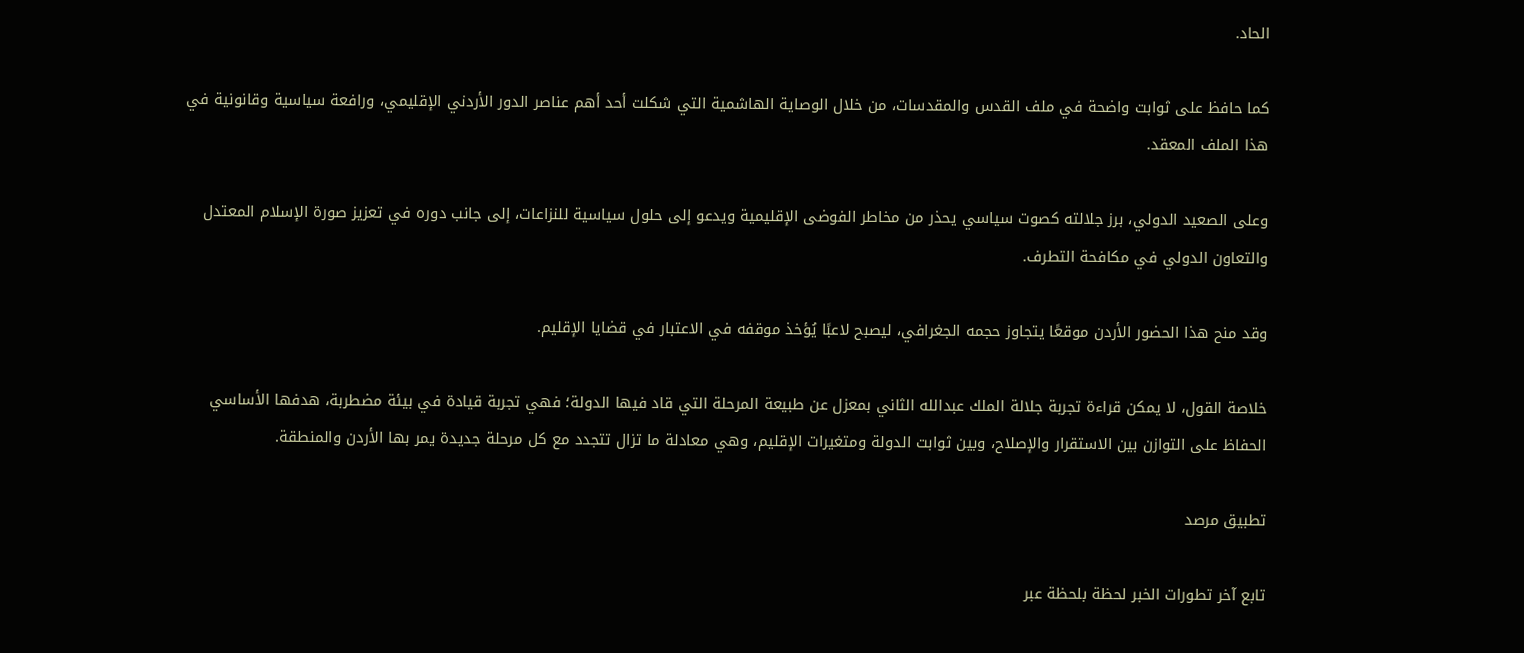الحاد.

كما حافظ على ثوابت واضحة في ملف القدس والمقدسات، من خلال الوصاية الهاشمية التي شكلت أحد أهم عناصر الدور الأردني الإقليمي، ورافعة سياسية وقانونية في هذا الملف المعقد.

وعلى الصعيد الدولي، برز جلالته كصوت سياسي يحذر من مخاطر الفوضى الإقليمية ويدعو إلى حلول سياسية للنزاعات، إلى جانب دوره في تعزيز صورة الإسلام المعتدل والتعاون الدولي في مكافحة التطرف.

وقد منح هذا الحضور الأردن موقعًا يتجاوز حجمه الجغرافي، ليصبح لاعبًا يُؤخذ موقفه في الاعتبار في قضايا الإقليم.

خلاصة القول، لا يمكن قراءة تجربة جلالة الملك عبدالله الثاني بمعزل عن طبيعة المرحلة التي قاد فيها الدولة؛ فهي تجربة قيادة في بيئة مضطربة، هدفها الأساسي الحفاظ على التوازن بين الاستقرار والإصلاح، وبين ثوابت الدولة ومتغيرات الإقليم، وهي معادلة ما تزال تتجدد مع كل مرحلة جديدة يمر بها الأردن والمنطقة.

تطبيق مرصد

تابع آخر تطورات الخبر لحظة بلحظة عبر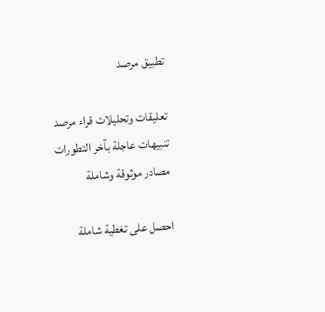تطبيق مرصد

تعليقات وتحليلات قراء مرصد
تنبيهات عاجلة بآخر التطورات
مصادر موثوقة وشاملة

احصل على تغطية شاملة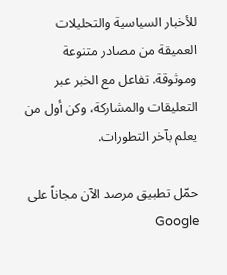للأخبار السياسية والتحليلات العميقة من مصادر متنوعة وموثوقة. تفاعل مع الخبر عبر التعليقات والمشاركة، وكن أول من يعلم بآخر التطورات.

حمّل تطبيق مرصد الآن مجاناً على Google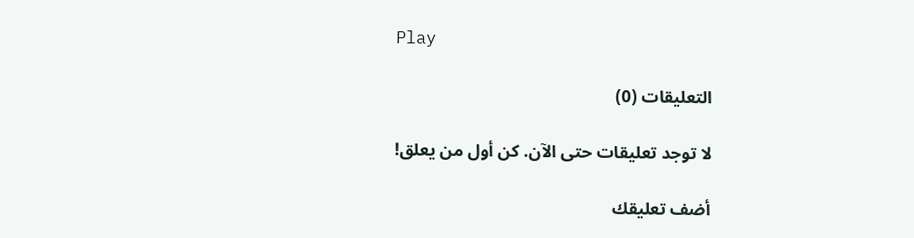Play

التعليقات (0)

لا توجد تعليقات حتى الآن. كن أول من يعلق!

أضف تعليقك